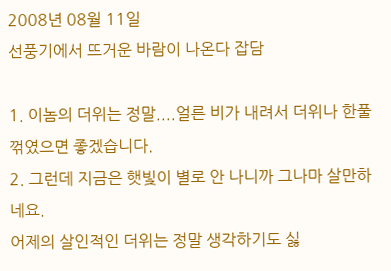2008년 08월 11일
선풍기에서 뜨거운 바람이 나온다 잡담

1. 이놈의 더위는 정말....얼른 비가 내려서 더위나 한풀 꺾였으면 좋겠습니다.
2. 그런데 지금은 햇빛이 별로 안 나니까 그나마 살만하네요.
어제의 살인적인 더위는 정말 생각하기도 싫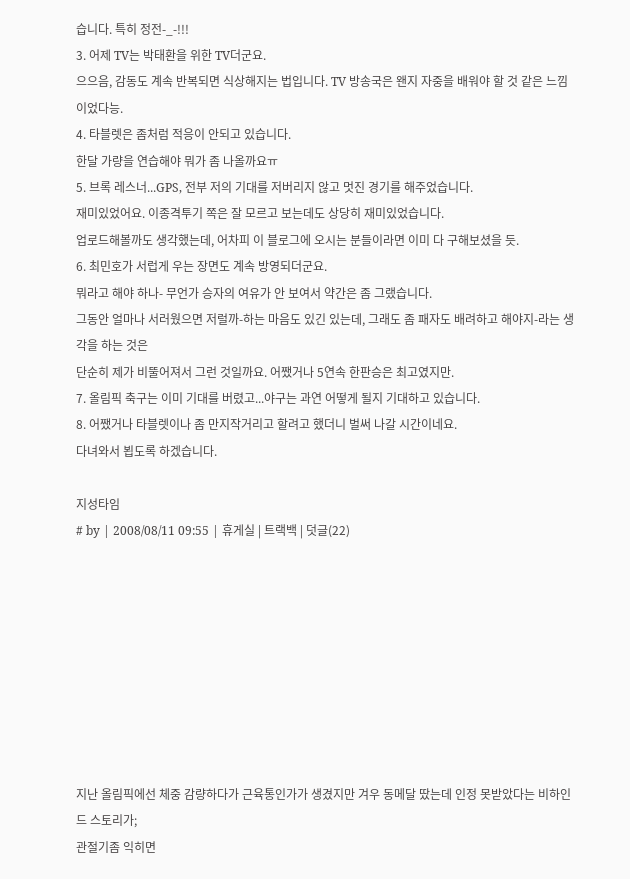습니다. 특히 정전-_-!!!
3. 어제 TV는 박태환을 위한 TV더군요.
으으음, 감동도 계속 반복되면 식상해지는 법입니다. TV 방송국은 왠지 자중을 배워야 할 것 같은 느낌이었다능.
4. 타블렛은 좀처럼 적응이 안되고 있습니다.
한달 가량을 연습해야 뭐가 좀 나올까요ㅠ
5. 브록 레스너...GPS, 전부 저의 기대를 저버리지 않고 멋진 경기를 해주었습니다.
재미있었어요. 이종격투기 쪽은 잘 모르고 보는데도 상당히 재미있었습니다.
업로드해볼까도 생각했는데, 어차피 이 블로그에 오시는 분들이라면 이미 다 구해보셨을 듯.
6. 최민호가 서럽게 우는 장면도 계속 방영되더군요.
뭐라고 해야 하나- 무언가 승자의 여유가 안 보여서 약간은 좀 그랬습니다.
그동안 얼마나 서러웠으면 저럴까-하는 마음도 있긴 있는데, 그래도 좀 패자도 배려하고 해야지-라는 생각을 하는 것은
단순히 제가 비뚤어져서 그런 것일까요. 어쨌거나 5연속 한판승은 최고였지만.
7. 올림픽 축구는 이미 기대를 버렸고...야구는 과연 어떻게 될지 기대하고 있습니다.
8. 어쨌거나 타블렛이나 좀 만지작거리고 할려고 했더니 벌써 나갈 시간이네요.
다녀와서 뵙도록 하겠습니다.

지성타임
# by | 2008/08/11 09:55 | 휴게실 | 트랙백 | 덧글(22)









지난 올림픽에선 체중 감량하다가 근육통인가가 생겼지만 겨우 동메달 땄는데 인정 못받았다는 비하인드 스토리가;
관절기좀 익히면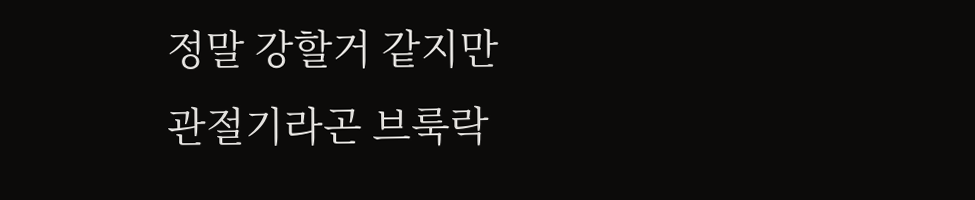정말 강할거 같지만
관절기라곤 브룩락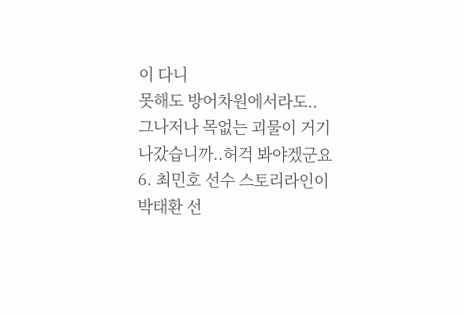이 다니
못해도 방어차원에서라도..
그나저나 목없는 괴물이 거기 나갔습니까..허걱 봐야겠군요
6. 최민호 선수 스토리라인이 박태환 선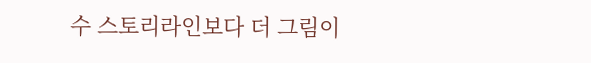수 스토리라인보다 더 그림이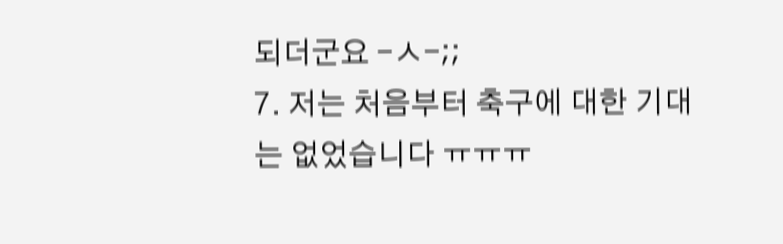되더군요 -ㅅ-;;
7. 저는 처음부터 축구에 대한 기대는 없었습니다 ㅠㅠㅠ